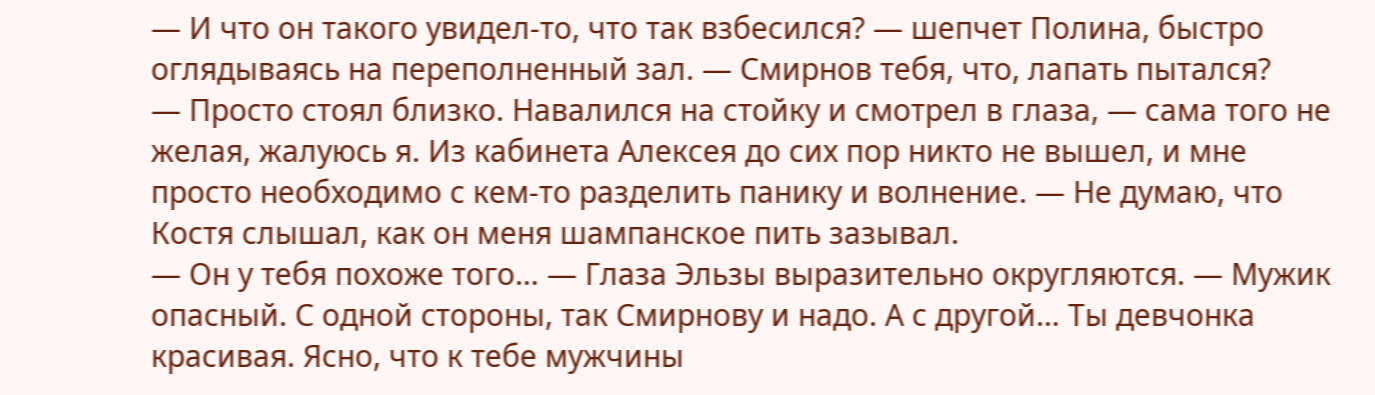— И что он такого увидел-то, что так взбесился? — шепчет Полина, быстро оглядываясь на переполненный зал. — Смирнов тебя, что, лапать пытался?
— Просто стоял близко. Навалился на стойку и смотрел в глаза, — сама того не желая, жалуюсь я. Из кабинета Алексея до сих пор никто не вышел, и мне просто необходимо с кем-то разделить панику и волнение. — Не думаю, что Костя слышал, как он меня шампанское пить зазывал.
— Он у тебя похоже того… — Глаза Эльзы выразительно округляются. — Мужик опасный. С одной стороны, так Смирнову и надо. А с другой… Ты девчонка красивая. Ясно, что к тебе мужчины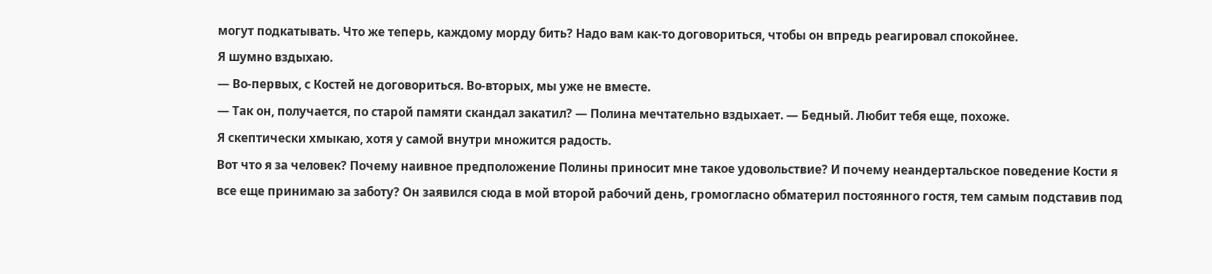могут подкатывать. Что же теперь, каждому морду бить? Надо вам как-то договориться, чтобы он впредь реагировал спокойнее.
Я шумно вздыхаю.
— Во-первых, с Костей не договориться. Во-вторых, мы уже не вместе.
— Так он, получается, по старой памяти скандал закатил? — Полина мечтательно вздыхает. — Бедный. Любит тебя еще, похоже.
Я скептически хмыкаю, хотя у самой внутри множится радость.
Вот что я за человек? Почему наивное предположение Полины приносит мне такое удовольствие? И почему неандертальское поведение Кости я все еще принимаю за заботу? Он заявился сюда в мой второй рабочий день, громогласно обматерил постоянного гостя, тем самым подставив под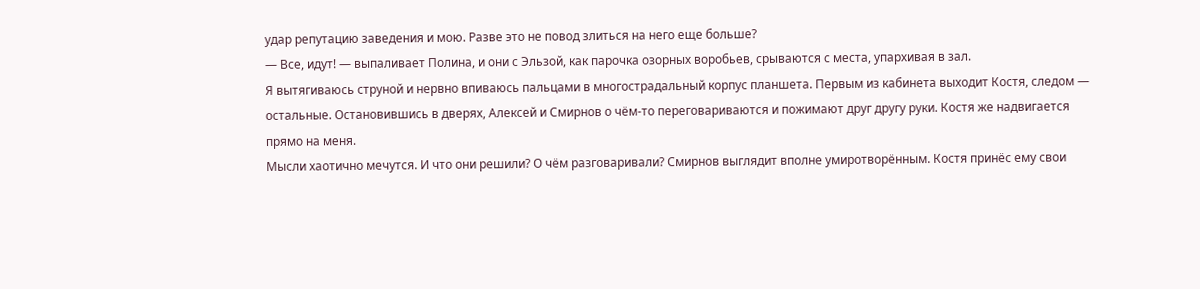удар репутацию заведения и мою. Разве это не повод злиться на него еще больше?
— Все, идут! — выпаливает Полина, и они с Эльзой, как парочка озорных воробьев, срываются с места, упархивая в зал.
Я вытягиваюсь струной и нервно впиваюсь пальцами в многострадальный корпус планшета. Первым из кабинета выходит Костя, следом — остальные. Остановившись в дверях, Алексей и Смирнов о чём-то переговариваются и пожимают друг другу руки. Костя же надвигается прямо на меня.
Мысли хаотично мечутся. И что они решили? О чём разговаривали? Смирнов выглядит вполне умиротворённым. Костя принёс ему свои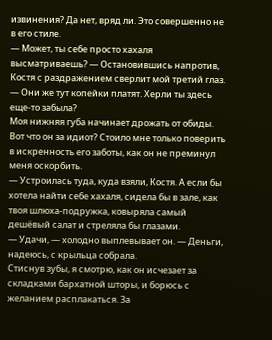извинения? Да нет, вряд ли. Это совершенно не в его стиле.
— Может, ты себе просто хахаля высматриваешь? — Остановившись напротив, Костя с раздражением сверлит мой третий глаз. — Они же тут копейки платят. Херли ты здесь еще-то забыла?
Моя нижняя губа начинает дрожать от обиды. Вот что он за идиот? Стоило мне только поверить в искренность его заботы, как он не преминул меня оскорбить.
— Устроилась туда, куда взяли, Костя. А если бы хотела найти себе хахаля, сидела бы в зале, как твоя шлюха-подружка, ковыряла самый дешёвый салат и стреляла бы глазами.
— Удачи, — холодно выплевывает он. — Деньги, надеюсь, с крыльца собрала.
Стиснув зубы, я смотрю, как он исчезает за складками бархатной шторы, и борюсь с желанием расплакаться. За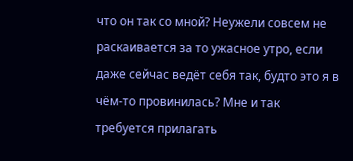что он так со мной? Неужели совсем не раскаивается за то ужасное утро, если даже сейчас ведёт себя так, будто это я в чём-то провинилась? Мне и так требуется прилагать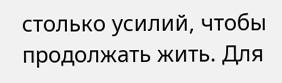столько усилий, чтобы продолжать жить. Для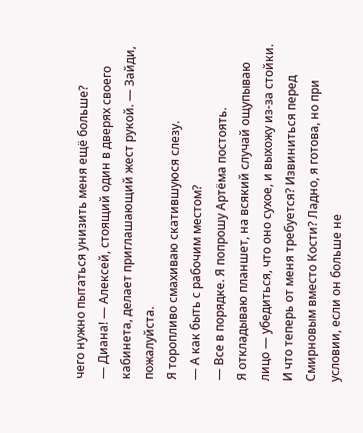чего нужно пытаться унизить меня ещё больше?
— Диана! — Алексей, стоящий один в дверях своего кабинета, делает приглашающий жест рукой. — Зайди, пожалуйста.
Я торопливо смахиваю скатившуюся слезу.
— А как быть с рабочим местом?
— Все в порядке. Я попрошу Артёма постоять.
Я откладываю планшет, на всякий случай ощупываю лицо — убедиться, что оно сухое, и выхожу из-за стойки. И что теперь от меня требуется? Извиниться перед Смирновым вместо Кости? Ладно, я готова, но при условии, если он больше не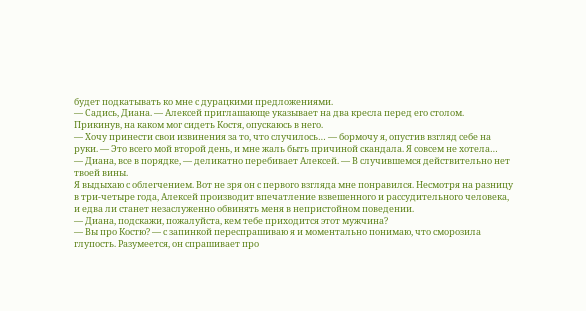будет подкатывать ко мне с дурацкими предложениями.
— Садись, Диана. — Алексей приглашающе указывает на два кресла перед его столом.
Прикинув, на каком мог сидеть Костя, опускаюсь в него.
— Хочу принести свои извинения за то, что случилось… — бормочу я, опустив взгляд себе на руки. — Это всего мой второй день, и мне жаль быть причиной скандала. Я совсем не хотела…
— Диана, все в порядке, — деликатно перебивает Алексей. — В случившемся действительно нет твоей вины.
Я выдыхаю с облегчением. Вот не зря он с первого взгляда мне понравился. Несмотря на разницу в три-четыре года, Алексей производит впечатление взвешенного и рассудительного человека, и едва ли станет незаслуженно обвинять меня в непристойном поведении.
— Диана, подскажи, пожалуйста, кем тебе приходится этот мужчина?
— Вы про Костю? — с запинкой переспрашиваю я и моментально понимаю, что сморозила глупость. Разумеется, он спрашивает про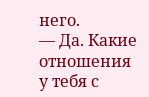него.
— Да. Какие отношения у тебя с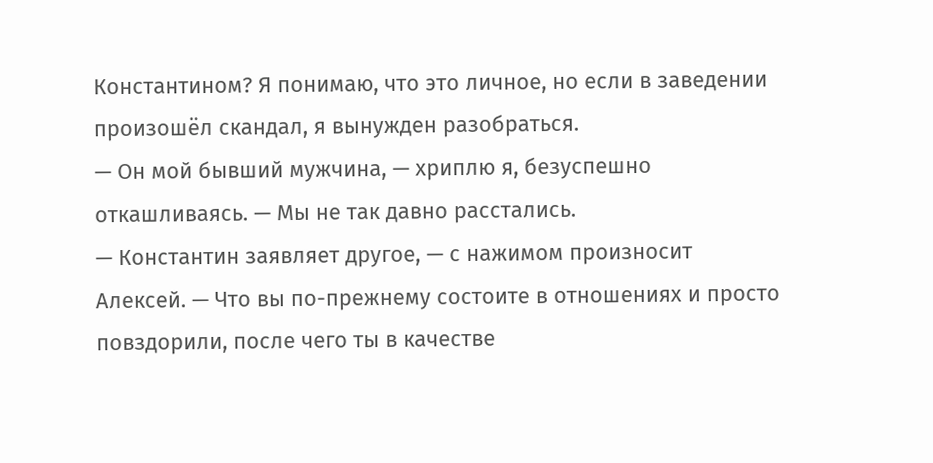Константином? Я понимаю, что это личное, но если в заведении произошёл скандал, я вынужден разобраться.
— Он мой бывший мужчина, — хриплю я, безуспешно откашливаясь. — Мы не так давно расстались.
— Константин заявляет другое, — с нажимом произносит Алексей. — Что вы по-прежнему состоите в отношениях и просто повздорили, после чего ты в качестве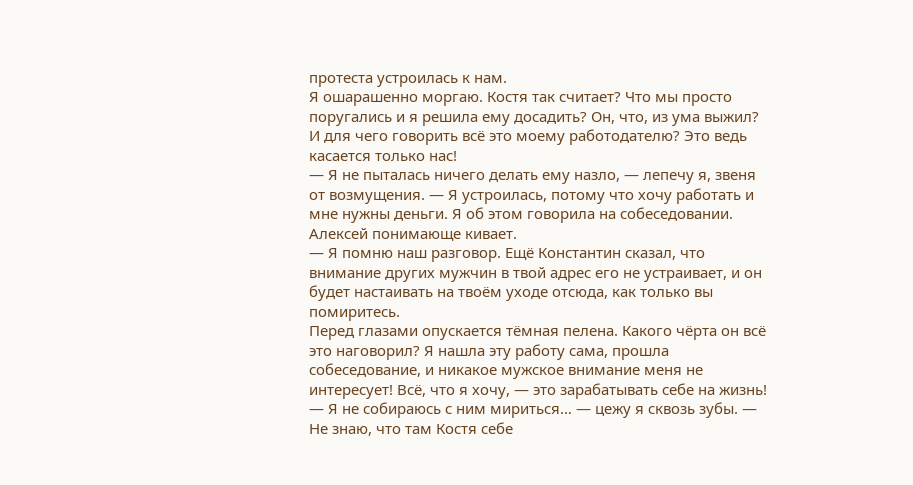протеста устроилась к нам.
Я ошарашенно моргаю. Костя так считает? Что мы просто поругались и я решила ему досадить? Он, что, из ума выжил? И для чего говорить всё это моему работодателю? Это ведь касается только нас!
— Я не пыталась ничего делать ему назло, — лепечу я, звеня от возмущения. — Я устроилась, потому что хочу работать и мне нужны деньги. Я об этом говорила на собеседовании.
Алексей понимающе кивает.
— Я помню наш разговор. Ещё Константин сказал, что внимание других мужчин в твой адрес его не устраивает, и он будет настаивать на твоём уходе отсюда, как только вы помиритесь.
Перед глазами опускается тёмная пелена. Какого чёрта он всё это наговорил? Я нашла эту работу сама, прошла собеседование, и никакое мужское внимание меня не интересует! Всё, что я хочу, — это зарабатывать себе на жизнь!
— Я не собираюсь с ним мириться… — цежу я сквозь зубы. — Не знаю, что там Костя себе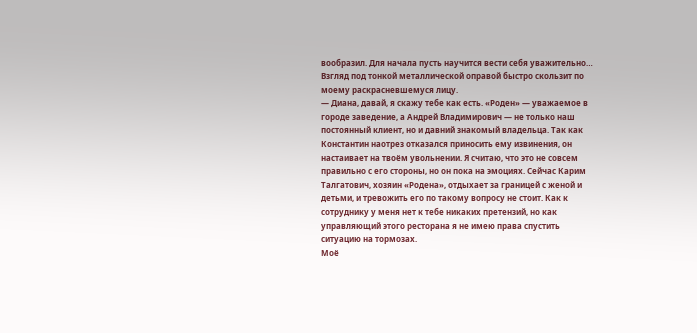вообразил. Для начала пусть научится вести себя уважительно…
Взгляд под тонкой металлической оправой быстро скользит по моему раскрасневшемуся лицу.
— Диана, давай, я скажу тебе как есть. «Роден» — уважаемое в городе заведение, а Андрей Владимирович — не только наш постоянный клиент, но и давний знакомый владельца. Так как Константин наотрез отказался приносить ему извинения, он настаивает на твоём увольнении. Я считаю, что это не совсем правильно с его стороны, но он пока на эмоциях. Сейчас Карим Талгатович, хозяин «Родена», отдыхает за границей с женой и детьми, и тревожить его по такому вопросу не стоит. Как к сотруднику у меня нет к тебе никаких претензий, но как управляющий этого ресторана я не имею права спустить ситуацию на тормозах.
Моё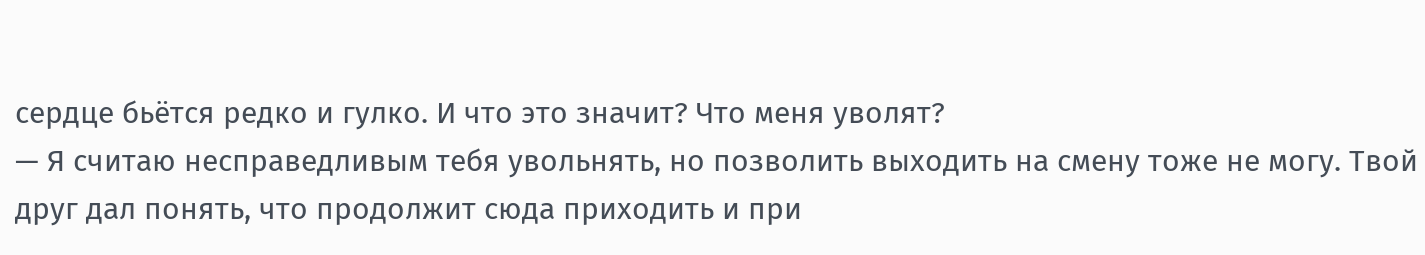сердце бьётся редко и гулко. И что это значит? Что меня уволят?
— Я считаю несправедливым тебя увольнять, но позволить выходить на смену тоже не могу. Твой друг дал понять, что продолжит сюда приходить и при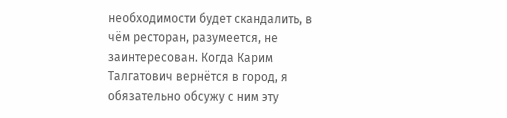необходимости будет скандалить, в чём ресторан, разумеется, не заинтересован. Когда Карим Талгатович вернётся в город, я обязательно обсужу с ним эту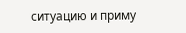ситуацию и приму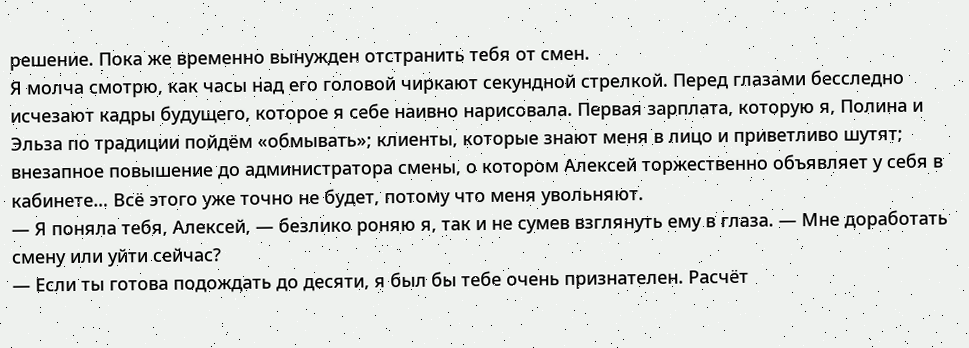решение. Пока же временно вынужден отстранить тебя от смен.
Я молча смотрю, как часы над его головой чиркают секундной стрелкой. Перед глазами бесследно исчезают кадры будущего, которое я себе наивно нарисовала. Первая зарплата, которую я, Полина и Эльза по традиции пойдём «обмывать»; клиенты, которые знают меня в лицо и приветливо шутят; внезапное повышение до администратора смены, о котором Алексей торжественно объявляет у себя в кабинете… Всё этого уже точно не будет, потому что меня увольняют.
— Я поняла тебя, Алексей, — безлико роняю я, так и не сумев взглянуть ему в глаза. — Мне доработать смену или уйти сейчас?
— Если ты готова подождать до десяти, я был бы тебе очень признателен. Расчёт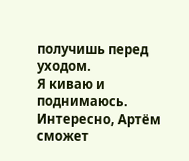получишь перед уходом.
Я киваю и поднимаюсь. Интересно, Артём сможет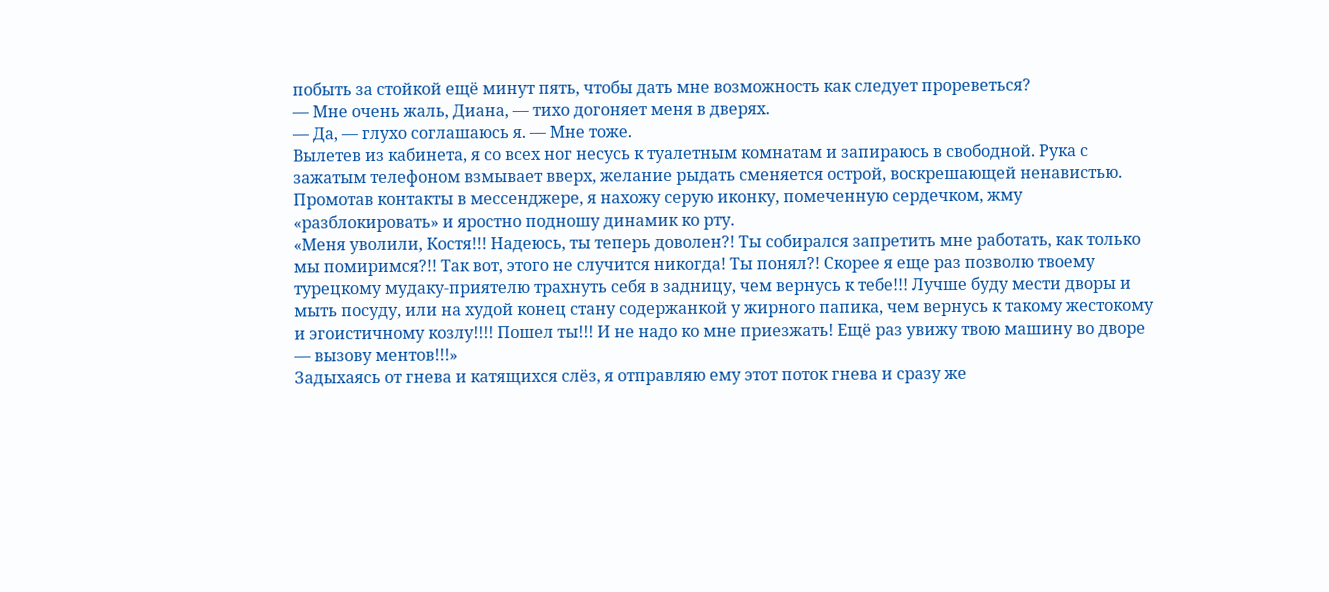побыть за стойкой ещё минут пять, чтобы дать мне возможность как следует прореветься?
— Мне очень жаль, Диана, — тихо догоняет меня в дверях.
— Да, — глухо соглашаюсь я. — Мне тоже.
Вылетев из кабинета, я со всех ног несусь к туалетным комнатам и запираюсь в свободной. Рука с зажатым телефоном взмывает вверх, желание рыдать сменяется острой, воскрешающей ненавистью.
Промотав контакты в мессенджере, я нахожу серую иконку, помеченную сердечком, жму «разблокировать» и яростно подношу динамик ко рту.
«Меня уволили, Костя!!! Надеюсь, ты теперь доволен?! Ты собирался запретить мне работать, как только мы помиримся?!! Так вот, этого не случится никогда! Ты понял?! Скорее я еще раз позволю твоему турецкому мудаку-приятелю трахнуть себя в задницу, чем вернусь к тебе!!! Лучше буду мести дворы и мыть посуду, или на худой конец стану содержанкой у жирного папика, чем вернусь к такому жестокому и эгоистичному козлу!!!! Пошел ты!!! И не надо ко мне приезжать! Ещё раз увижу твою машину во дворе — вызову ментов!!!»
Задыхаясь от гнева и катящихся слёз, я отправляю ему этот поток гнева и сразу же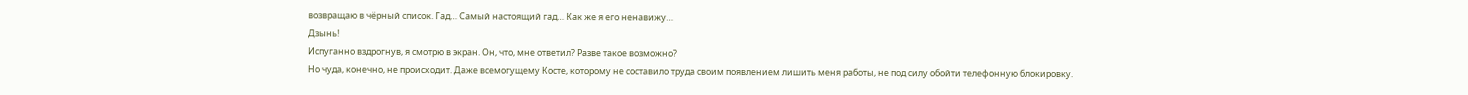возвращаю в чёрный список. Гад… Самый настоящий гад… Как же я его ненавижу…
Дзынь!
Испуганно вздрогнув, я смотрю в экран. Он, что, мне ответил? Разве такое возможно?
Но чуда, конечно, не происходит. Даже всемогущему Косте, которому не составило труда своим появлением лишить меня работы, не под силу обойти телефонную блокировку.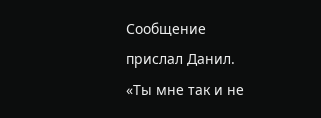Сообщение прислал Данил.
«Ты мне так и не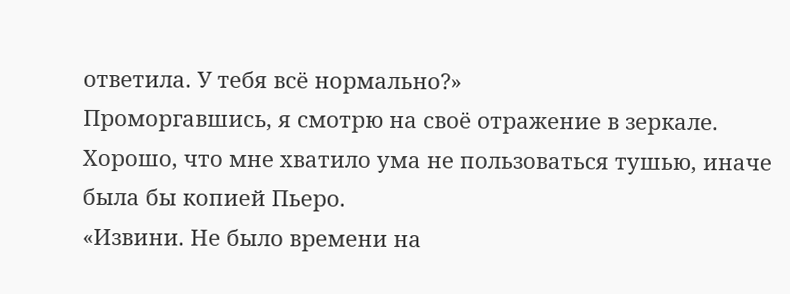ответила. У тебя всё нормально?»
Проморгавшись, я смотрю на своё отражение в зеркале. Хорошо, что мне хватило ума не пользоваться тушью, иначе была бы копией Пьеро.
«Извини. Не было времени на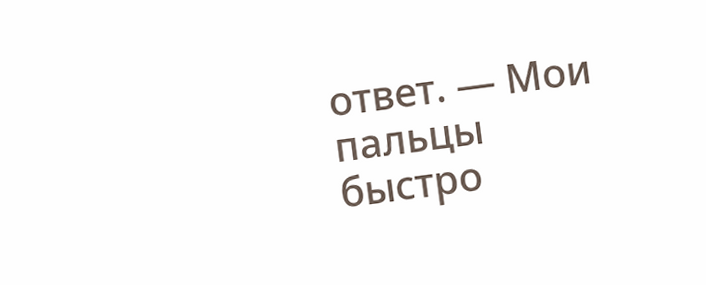ответ. — Мои пальцы быстро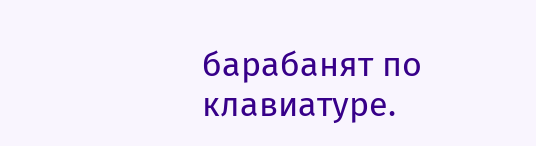барабанят по клавиатуре.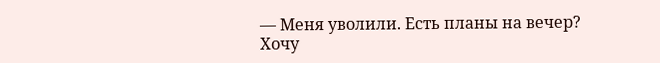— Меня уволили. Есть планы на вечер? Хочу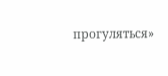прогуляться»